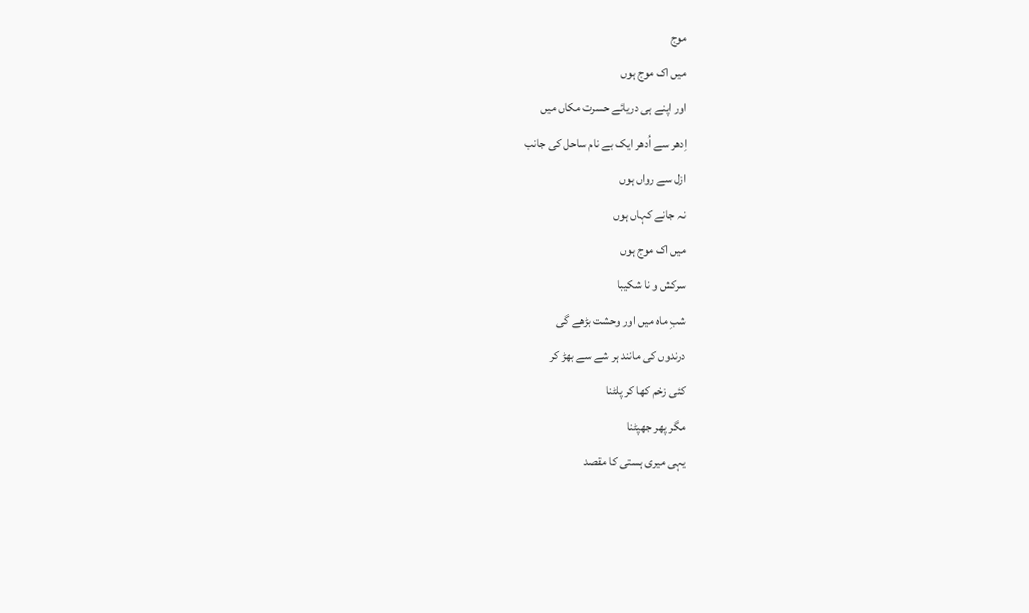موج
میں اک موج ہوں
اور اپنے ہی دریائے حسرت مکاں میں
اِدھر سے اُدھر ایک بے نام ساحل کی جانب
ازل سے رواں ہوں
نہ جانے کہاں ہوں
میں اک موج ہوں
سرکش و نا شکیبا
شبِ ماہ میں اور وحشت بڑھے گی
درندوں کی مانند ہر شے سے بھڑ کر
کئی زخم کھا کر پلٹنا
مگر پھر جھپٹنا
یہی میری ہستی کا مقصد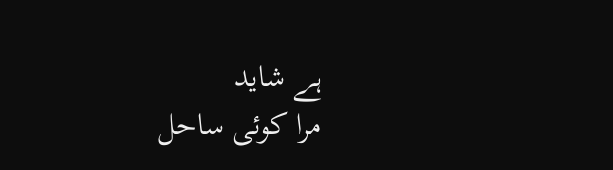ہے شاید
مرا کوئی ساحل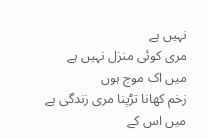نہیں ہے
مری کوئی منزل نہیں ہے
میں اک موج ہوں
زخم کھانا تڑپنا مری زندگی ہے
میں اس کے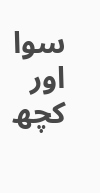سوا اور کچھ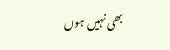بھی نہیں ہوں